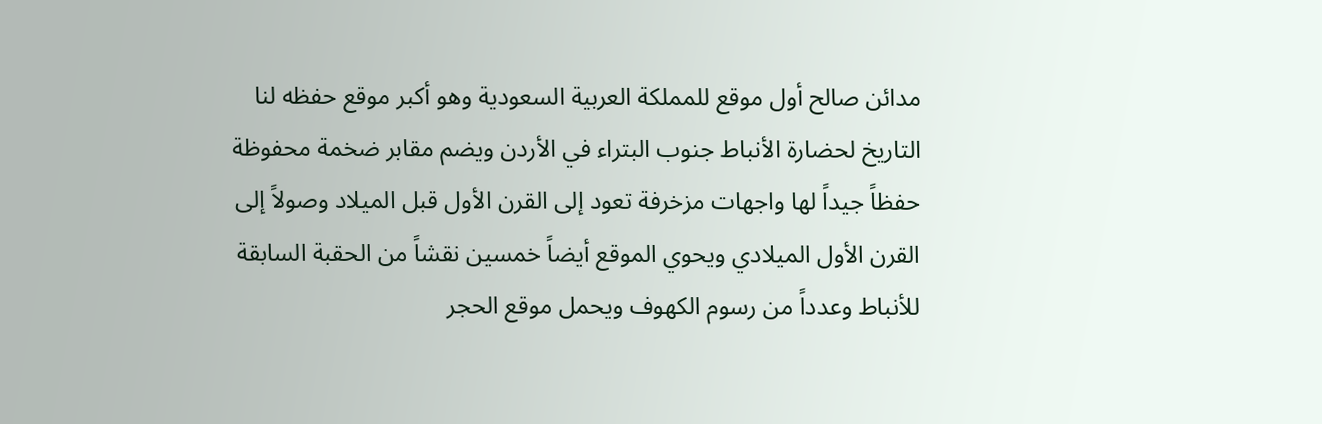مدائن صالح أول موقع للمملكة العربية السعودية وهو أكبر موقع حفظه لنا التاريخ لحضارة الأنباط جنوب البتراء في الأردن ويضم مقابر ضخمة محفوظة حفظاً جيداً لها واجهات مزخرفة تعود إلى القرن الأول قبل الميلاد وصولاً إلى القرن الأول الميلادي ويحوي الموقع أيضاً خمسين نقشاً من الحقبة السابقة للأنباط وعدداً من رسوم الكهوف ويحمل موقع الحجر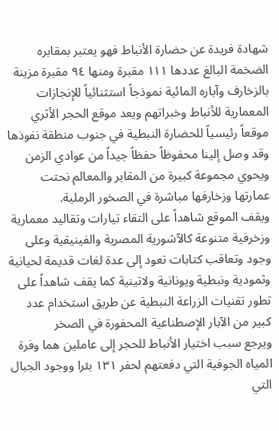شهادة فريدة عن حضارة الأنباط فهو يعتبر بمقابره الضخمة البالغ عددها ١١١ مقبرة ومنها ٩٤ مقبرة مزينة بالزخارف وآباره المائية نموذجاً استثنائياً للإنجازات المعمارية للأنباط وخبراتهم ويعد موقع الحجر الأثري موقعاً رئيسياً للحضارة النبطية في جنوب منطقة نفوذها وقد وصل إلينا محفوظاً حفظاً جيداً من عوادي الزمن ويحوي مجموعة كبيرة من المقابر والمعالم نحتت عمارتها وزخارفها مباشرة في الصخور الرملية.
ويقف الموقع شاهداً على التقاء تيارات وتقاليد معمارية وزخرفية متنوعة كالآشورية المصرية والفينيقية وعلى وجود وتعاقب كتابات تعود إلى عدة لغات قديمة لحيانية وثمودية ونبطية ويونانية ولاتينية كما يقف شاهداً على تطور تقنيات الزراعة النبطية عن طريق استخدام عدد كبير من الآبار الإصطناعية المحفورة في الصخر
ويرجع سبب اختيار الأنباط للحجر إلى عاملين هما وفرة المياه الجوفية التي دفعتهم لحفر ١٣١ بئرا ووجود الجبال التي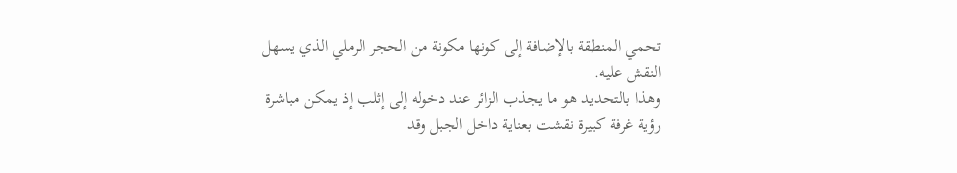تحمي المنطقة بالإضافة إلى كونها مكونة من الحجر الرملي الذي يسهل النقش عليه.
وهذا بالتحديد هو ما يجذب الزائر عند دخوله إلى إثلب إذ يمكن مباشرة رؤية غرفة كبيرة نقشت بعناية داخل الجبل وقد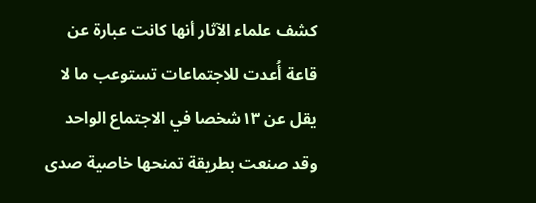كشف علماء الآثار أنها كانت عبارة عن قاعة أُعدت للاجتماعات تستوعب ما لا يقل عن ١٣شخصا في الاجتماع الواحد وقد صنعت بطريقة تمنحها خاصية صدى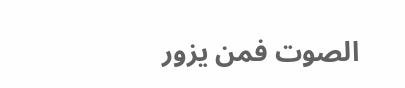الصوت فمن يزور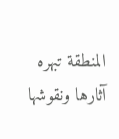المنطقة تبهره آثارها ونقوشها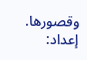وقصورها.
إعداد: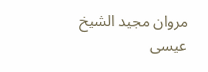مروان مجيد الشيخ عيسى